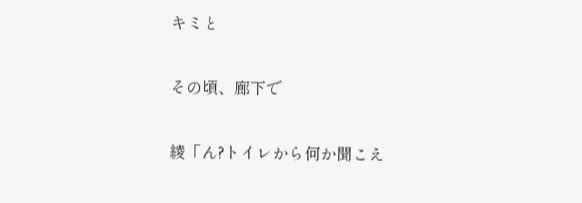キミと

その頃、廊下で

綾「ん?トイレから何か聞こえ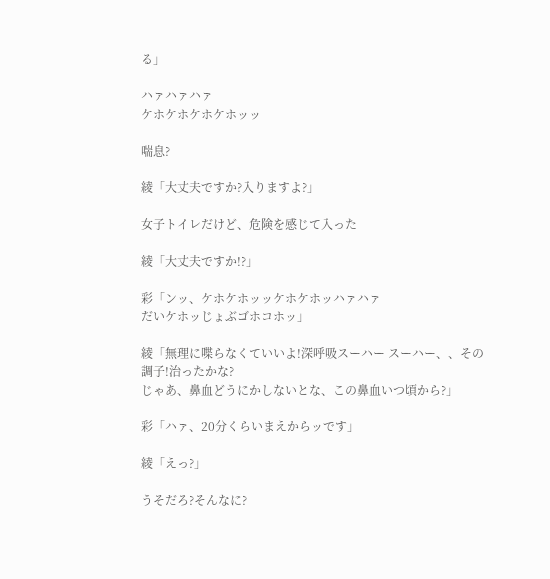る」

ハァハァハァ
ケホケホケホケホッッ

喘息?

綾「大丈夫ですか?入りますよ?」

女子トイレだけど、危険を感じて入った

綾「大丈夫ですか!?」

彩「ンッ、ケホケホッッケホケホッハァハァ
だいケホッじょぶゴホコホッ」

綾「無理に喋らなくていいよ!深呼吸スーハー スーハー、、その調子!治ったかな?
じゃあ、鼻血どうにかしないとな、この鼻血いつ頃から?」

彩「ハァ、20分くらいまえからッです」

綾「えっ?」

うそだろ?そんなに?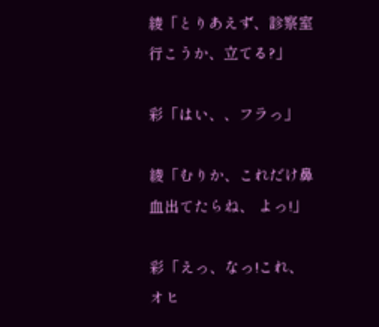綾「とりあえず、診察室行こうか、立てる?」

彩「はい、、フラっ」

綾「むりか、これだけ鼻血出てたらね、 よっ!」

彩「えっ、なっ!これ、オヒ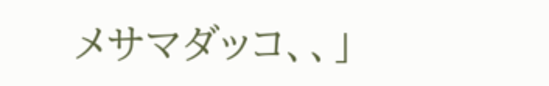メサマダッコ、、」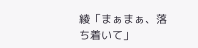綾「まぁまぁ、落ち着いて」